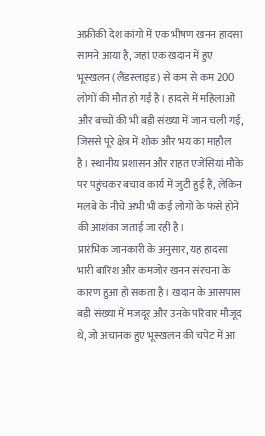अफ्रीकी देश कांगो में एक भीषण खनन हादसा सामने आया है, जहां एक खदान में हुए भूस्खलन (लैंडस्लाइड) से कम से कम 200 लोगों की मौत हो गई है। हादसे में महिलाओं और बच्चों की भी बड़ी संख्या में जान चली गई, जिससे पूरे क्षेत्र में शोक और भय का माहौल है। स्थानीय प्रशासन और राहत एजेंसियां मौके पर पहुंचकर बचाव कार्य में जुटी हुई हैं, लेकिन मलबे के नीचे अभी भी कई लोगों के फंसे होने की आशंका जताई जा रही है।
प्रारंभिक जानकारी के अनुसार, यह हादसा भारी बारिश और कमजोर खनन संरचना के कारण हुआ हो सकता है। खदान के आसपास बड़ी संख्या में मजदूर और उनके परिवार मौजूद थे, जो अचानक हुए भूस्खलन की चपेट में आ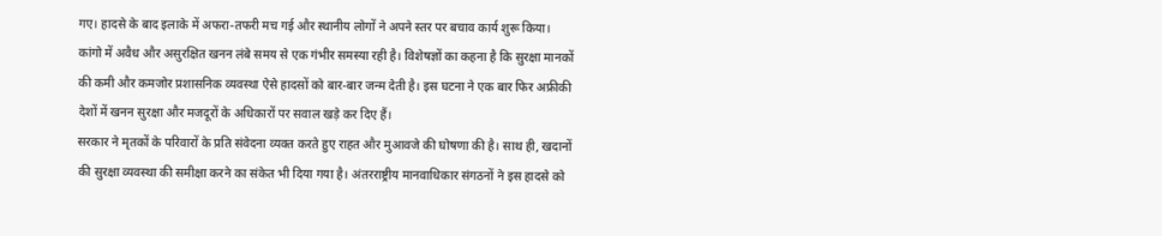गए। हादसे के बाद इलाके में अफरा-तफरी मच गई और स्थानीय लोगों ने अपने स्तर पर बचाव कार्य शुरू किया।
कांगो में अवैध और असुरक्षित खनन लंबे समय से एक गंभीर समस्या रही है। विशेषज्ञों का कहना है कि सुरक्षा मानकों की कमी और कमजोर प्रशासनिक व्यवस्था ऐसे हादसों को बार-बार जन्म देती है। इस घटना ने एक बार फिर अफ्रीकी देशों में खनन सुरक्षा और मजदूरों के अधिकारों पर सवाल खड़े कर दिए हैं।
सरकार ने मृतकों के परिवारों के प्रति संवेदना व्यक्त करते हुए राहत और मुआवजे की घोषणा की है। साथ ही, खदानों की सुरक्षा व्यवस्था की समीक्षा करने का संकेत भी दिया गया है। अंतरराष्ट्रीय मानवाधिकार संगठनों ने इस हादसे को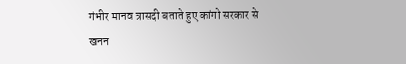गंभीर मानव त्रासदी बताते हुए कांगो सरकार से खनन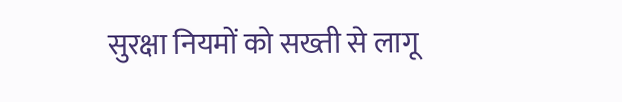सुरक्षा नियमों को सख्ती से लागू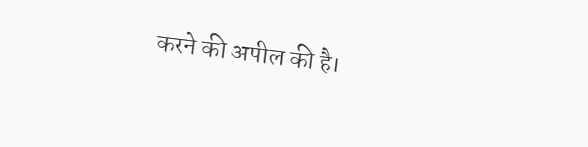करने की अपील की है।